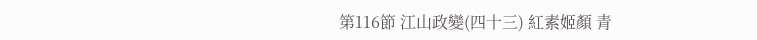第116節 江山政變(四十三) 紅素姬顏 青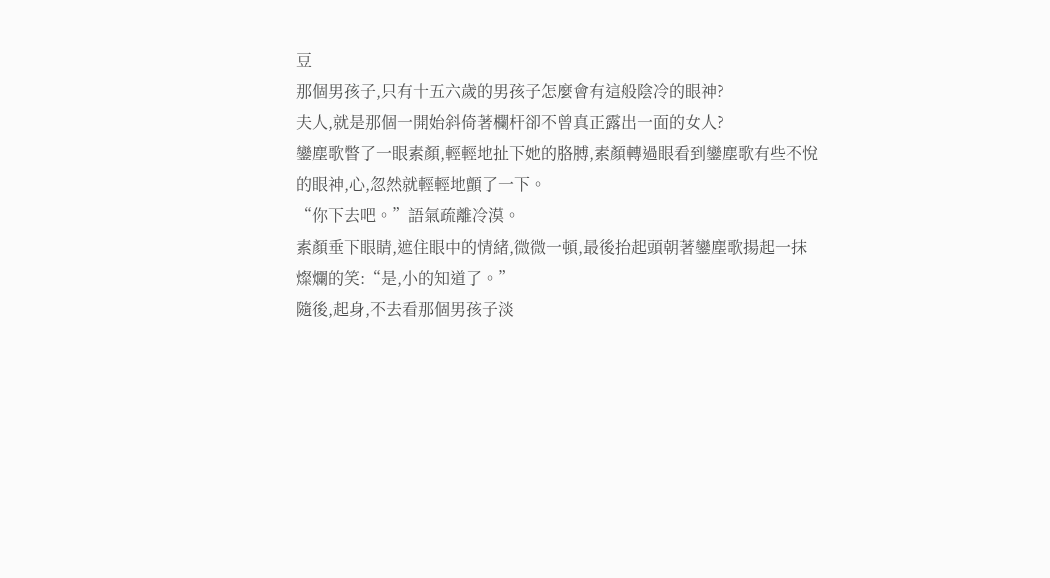豆
那個男孩子,只有十五六歲的男孩子怎麼會有這般陰冷的眼神?
夫人,就是那個一開始斜倚著欄杆卻不曾真正露出一面的女人?
鑾塵歌瞥了一眼素顏,輕輕地扯下她的胳膊,素顏轉過眼看到鑾塵歌有些不悅的眼神,心,忽然就輕輕地顫了一下。
“你下去吧。”語氣疏離冷漠。
素顏垂下眼睛,遮住眼中的情緒,微微一頓,最後抬起頭朝著鑾塵歌揚起一抹燦爛的笑:“是,小的知道了。”
隨後,起身,不去看那個男孩子淡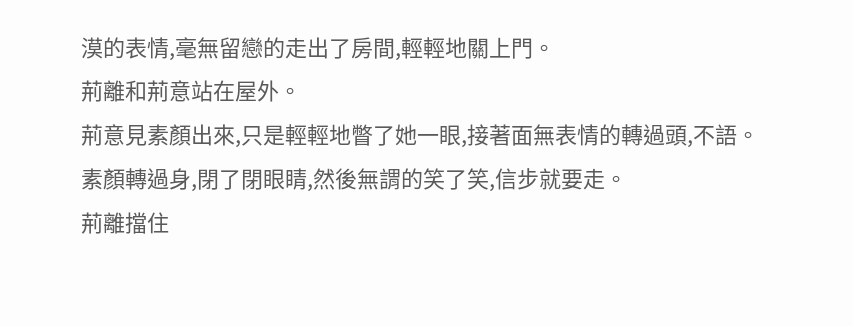漠的表情,毫無留戀的走出了房間,輕輕地關上門。
荊離和荊意站在屋外。
荊意見素顏出來,只是輕輕地瞥了她一眼,接著面無表情的轉過頭,不語。
素顏轉過身,閉了閉眼睛,然後無謂的笑了笑,信步就要走。
荊離擋住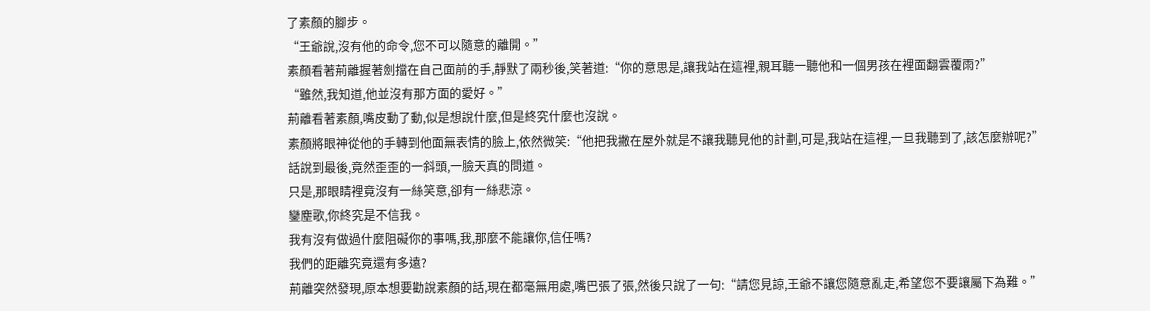了素顏的腳步。
“王爺說,沒有他的命令,您不可以隨意的離開。”
素顏看著荊離握著劍擋在自己面前的手,靜默了兩秒後,笑著道:“你的意思是,讓我站在這裡,親耳聽一聽他和一個男孩在裡面翻雲覆雨?”
“雖然,我知道,他並沒有那方面的愛好。”
荊離看著素顏,嘴皮動了動,似是想說什麼,但是終究什麼也沒說。
素顏將眼神從他的手轉到他面無表情的臉上,依然微笑:“他把我撇在屋外就是不讓我聽見他的計劃,可是,我站在這裡,一旦我聽到了,該怎麼辦呢?”
話說到最後,竟然歪歪的一斜頭,一臉天真的問道。
只是,那眼睛裡竟沒有一絲笑意,卻有一絲悲涼。
鑾塵歌,你終究是不信我。
我有沒有做過什麼阻礙你的事嗎,我,那麼不能讓你,信任嗎?
我們的距離究竟還有多遠?
荊離突然發現,原本想要勸說素顏的話,現在都毫無用處,嘴巴張了張,然後只說了一句:“請您見諒,王爺不讓您隨意亂走,希望您不要讓屬下為難。”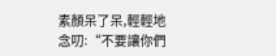素顏呆了呆,輕輕地念叨:“不要讓你們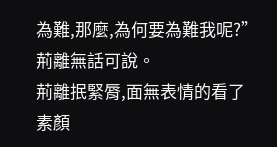為難,那麼,為何要為難我呢?”
荊離無話可說。
荊離抿緊脣,面無表情的看了素顏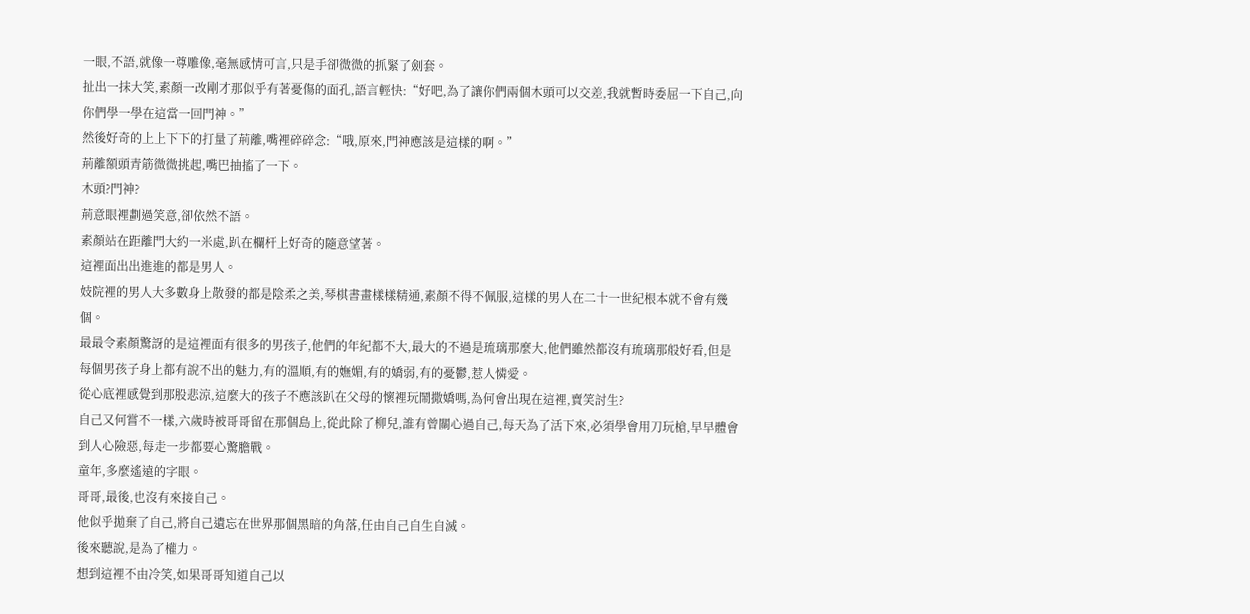一眼,不語,就像一尊雕像,毫無感情可言,只是手卻微微的抓緊了劍套。
扯出一抹大笑,素顏一改剛才那似乎有著憂傷的面孔,語言輕快:“好吧,為了讓你們兩個木頭可以交差,我就暫時委屈一下自己,向你們學一學在這當一回門神。”
然後好奇的上上下下的打量了荊離,嘴裡碎碎念:“哦,原來,門神應該是這樣的啊。”
荊離額頭青筋微微挑起,嘴巴抽搐了一下。
木頭?門神?
荊意眼裡劃過笑意,卻依然不語。
素顏站在距離門大約一米處,趴在欄杆上好奇的隨意望著。
這裡面出出進進的都是男人。
妓院裡的男人大多數身上散發的都是陰柔之美,琴棋書畫樣樣精通,素顏不得不佩服,這樣的男人在二十一世紀根本就不會有幾個。
最最令素顏驚訝的是這裡面有很多的男孩子,他們的年紀都不大,最大的不過是琉璃那麼大,他們雖然都沒有琉璃那般好看,但是每個男孩子身上都有說不出的魅力,有的溫順,有的嫵媚,有的嬌弱,有的憂鬱,惹人憐愛。
從心底裡感覺到那股悲涼,這麼大的孩子不應該趴在父母的懷裡玩鬧撒嬌嗎,為何會出現在這裡,賣笑討生?
自己又何嘗不一樣,六歲時被哥哥留在那個島上,從此除了柳兒,誰有曾關心過自己,每天為了活下來,必須學會用刀玩槍,早早體會到人心險惡,每走一步都要心驚膽戰。
童年,多麼遙遠的字眼。
哥哥,最後,也沒有來接自己。
他似乎拋棄了自己,將自己遺忘在世界那個黑暗的角落,任由自己自生自滅。
後來聽說,是為了權力。
想到這裡不由冷笑,如果哥哥知道自己以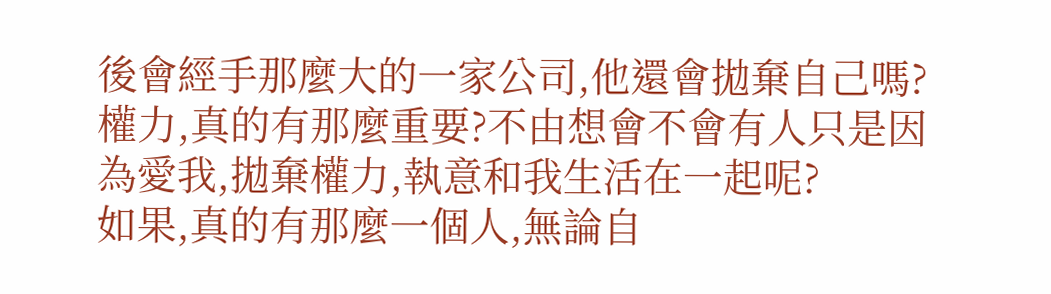後會經手那麼大的一家公司,他還會拋棄自己嗎?
權力,真的有那麼重要?不由想會不會有人只是因為愛我,拋棄權力,執意和我生活在一起呢?
如果,真的有那麼一個人,無論自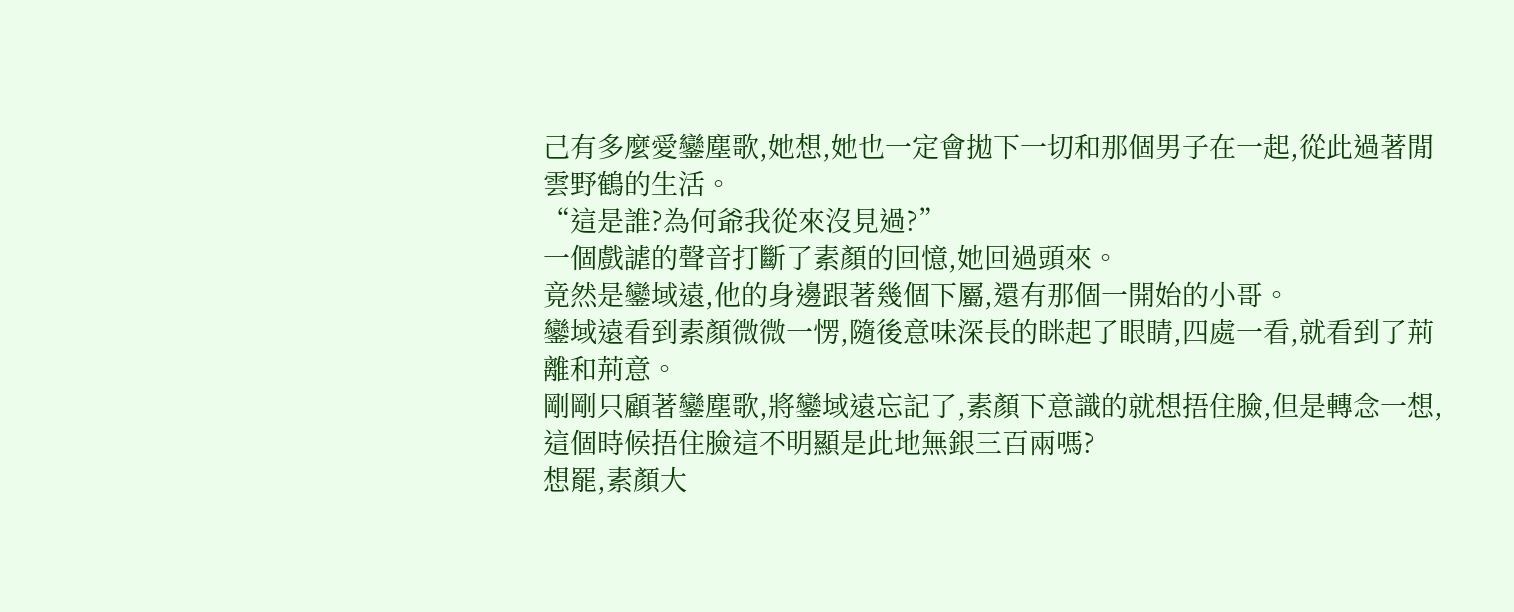己有多麼愛鑾塵歌,她想,她也一定會拋下一切和那個男子在一起,從此過著閒雲野鶴的生活。
“這是誰?為何爺我從來沒見過?”
一個戲謔的聲音打斷了素顏的回憶,她回過頭來。
竟然是鑾域遠,他的身邊跟著幾個下屬,還有那個一開始的小哥。
鑾域遠看到素顏微微一愣,隨後意味深長的眯起了眼睛,四處一看,就看到了荊離和荊意。
剛剛只顧著鑾塵歌,將鑾域遠忘記了,素顏下意識的就想捂住臉,但是轉念一想,這個時候捂住臉這不明顯是此地無銀三百兩嗎?
想罷,素顏大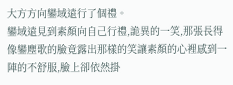大方方向鑾域遠行了個禮。
鑾域遠見到素顏向自己行禮,詭異的一笑,那張長得像鑾塵歌的臉竟露出那樣的笑讓素顏的心裡感到一陣的不舒服,臉上卻依然掛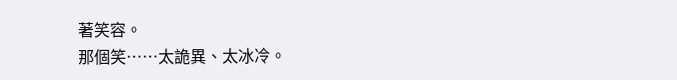著笑容。
那個笑……太詭異、太冰冷。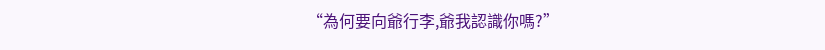“為何要向爺行李,爺我認識你嗎?”